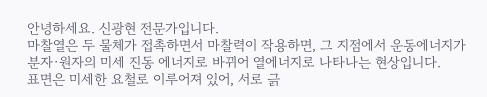안녕하세요. 신광현 전문가입니다.
마찰열은 두 물체가 접촉하면서 마찰력이 작용하면, 그 지점에서 운동에너지가 분자·원자의 미세 진동 에너지로 바뀌어 열에너지로 나타나는 현상입니다.
표면은 미세한 요철로 이루어져 있어, 서로 긁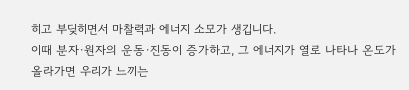히고 부딪히면서 마찰력과 에너지 소모가 생깁니다.
이때 분자·원자의 운동·진동이 증가하고, 그 에너지가 열로 나타나 온도가 올라가면 우리가 느끼는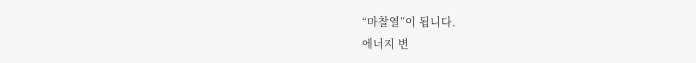“마찰열”이 됩니다.
에너지 변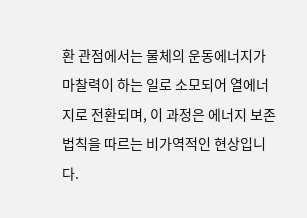환 관점에서는 물체의 운동에너지가 마찰력이 하는 일로 소모되어 열에너지로 전환되며, 이 과정은 에너지 보존 법칙을 따르는 비가역적인 현상입니다.